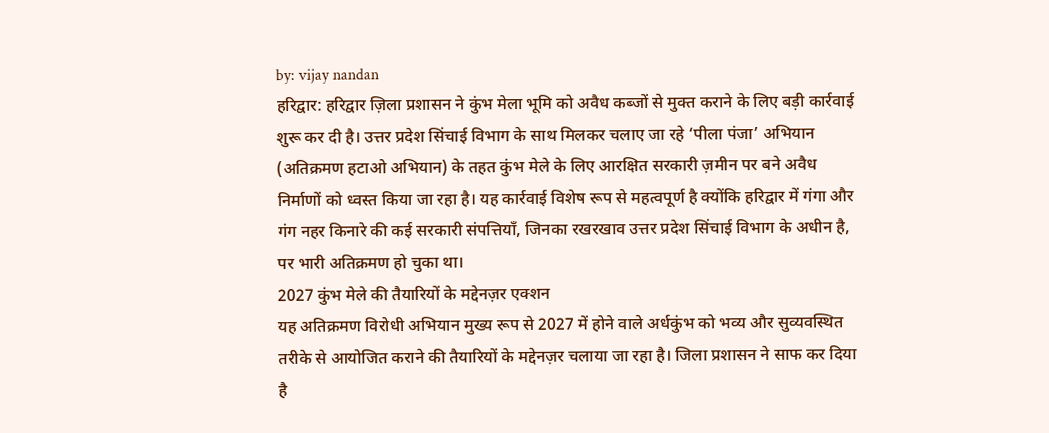by: vijay nandan
हरिद्वार: हरिद्वार ज़िला प्रशासन ने कुंभ मेला भूमि को अवैध कब्जों से मुक्त कराने के लिए बड़ी कार्रवाई शुरू कर दी है। उत्तर प्रदेश सिंचाई विभाग के साथ मिलकर चलाए जा रहे ‘पीला पंजा’ अभियान (अतिक्रमण हटाओ अभियान) के तहत कुंभ मेले के लिए आरक्षित सरकारी ज़मीन पर बने अवैध निर्माणों को ध्वस्त किया जा रहा है। यह कार्रवाई विशेष रूप से महत्वपूर्ण है क्योंकि हरिद्वार में गंगा और गंग नहर किनारे की कई सरकारी संपत्तियाँ, जिनका रखरखाव उत्तर प्रदेश सिंचाई विभाग के अधीन है, पर भारी अतिक्रमण हो चुका था।
2027 कुंभ मेले की तैयारियों के मद्देनज़र एक्शन
यह अतिक्रमण विरोधी अभियान मुख्य रूप से 2027 में होने वाले अर्धकुंभ को भव्य और सुव्यवस्थित तरीके से आयोजित कराने की तैयारियों के मद्देनज़र चलाया जा रहा है। जिला प्रशासन ने साफ कर दिया है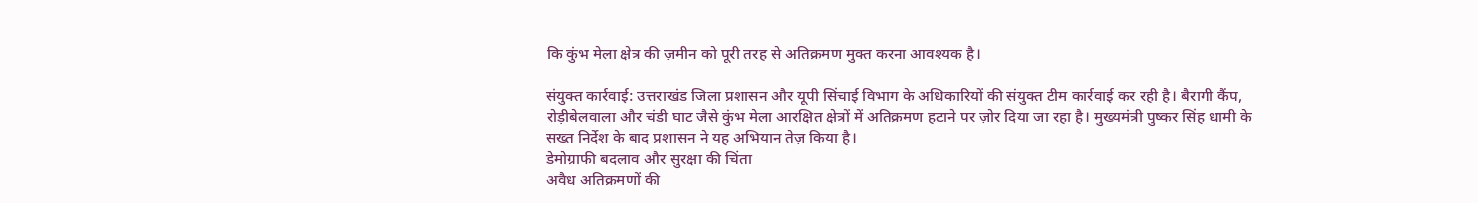कि कुंभ मेला क्षेत्र की ज़मीन को पूरी तरह से अतिक्रमण मुक्त करना आवश्यक है।

संयुक्त कार्रवाई: उत्तराखंड जिला प्रशासन और यूपी सिंचाई विभाग के अधिकारियों की संयुक्त टीम कार्रवाई कर रही है। बैरागी कैंप, रोड़ीबेलवाला और चंडी घाट जैसे कुंभ मेला आरक्षित क्षेत्रों में अतिक्रमण हटाने पर ज़ोर दिया जा रहा है। मुख्यमंत्री पुष्कर सिंह धामी के सख्त निर्देश के बाद प्रशासन ने यह अभियान तेज़ किया है।
डेमोग्राफी बदलाव और सुरक्षा की चिंता
अवैध अतिक्रमणों की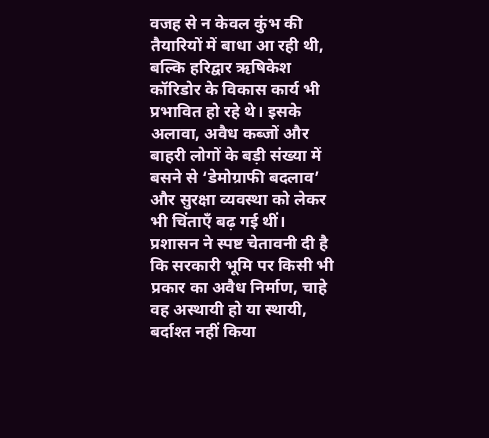वजह से न केवल कुंभ की तैयारियों में बाधा आ रही थी, बल्कि हरिद्वार ऋषिकेश कॉरिडोर के विकास कार्य भी प्रभावित हो रहे थे। इसके अलावा, अवैध कब्जों और बाहरी लोगों के बड़ी संख्या में बसने से ‘डेमोग्राफी बदलाव’ और सुरक्षा व्यवस्था को लेकर भी चिंताएँ बढ़ गई थीं।
प्रशासन ने स्पष्ट चेतावनी दी है कि सरकारी भूमि पर किसी भी प्रकार का अवैध निर्माण, चाहे वह अस्थायी हो या स्थायी, बर्दाश्त नहीं किया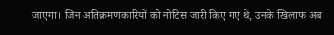जाएगा। जिन अतिक्रमणकारियों को नोटिस जारी किए गए थे, उनके खिलाफ अब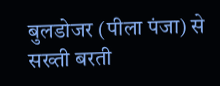बुलडोजर (पीला पंजा) से सख्ती बरती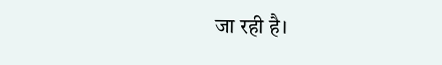जा रही है।